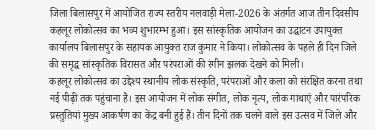जिला बिलासपुर में आयोजित राज्य स्तरीय नलवाड़ी मेला-2026 के अंतर्गत आज तीन दिवसीय कहलूर लोकोत्सव का भव्य शुभारम्भ हुआ। इस सांस्कृतिक आयोजन का उद्घाटन उपायुक्त कार्यालय बिलासपुर के सहायक आयुक्त राज कुमार ने किया। लोकोत्सव के पहले ही दिन जिले की समृद्ध सांस्कृतिक विरासत और परंपराओं की रंगीन झलक देखने को मिली।
कहलूर लोकोत्सव का उद्देश्य स्थानीय लोक संस्कृति, परंपराओं और कला को संरक्षित करना तथा नई पीढ़ी तक पहुंचाना है। इस आयोजन में लोक संगीत, लोक नृत्य, लोक गाथाएं और पारंपरिक प्रस्तुतियां मुख्य आकर्षण का केंद्र बनी हुई हैं। तीन दिनों तक चलने वाले इस उत्सव में जिले और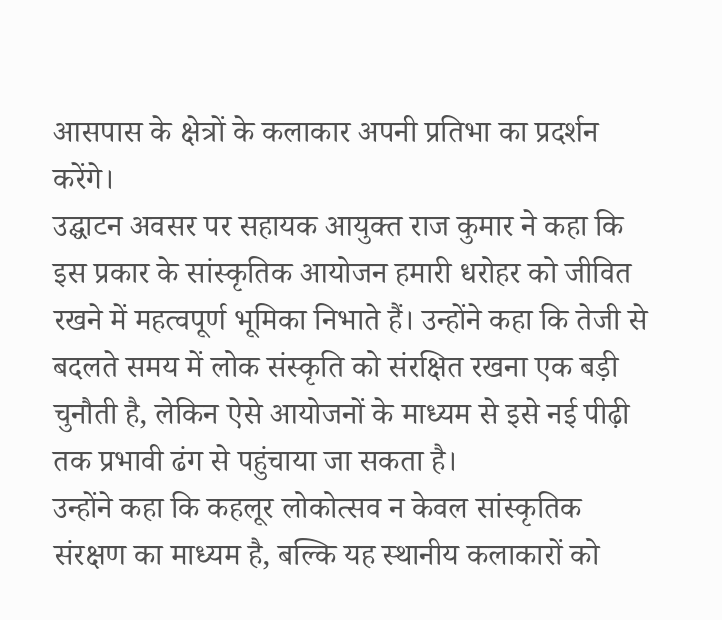आसपास के क्षेत्रों के कलाकार अपनी प्रतिभा का प्रदर्शन करेंगे।
उद्घाटन अवसर पर सहायक आयुक्त राज कुमार ने कहा कि इस प्रकार के सांस्कृतिक आयोजन हमारी धरोहर को जीवित रखने में महत्वपूर्ण भूमिका निभाते हैं। उन्होंने कहा कि तेजी से बदलते समय में लोक संस्कृति को संरक्षित रखना एक बड़ी चुनौती है, लेकिन ऐसे आयोजनों के माध्यम से इसे नई पीढ़ी तक प्रभावी ढंग से पहुंचाया जा सकता है।
उन्होंने कहा कि कहलूर लोकोत्सव न केवल सांस्कृतिक संरक्षण का माध्यम है, बल्कि यह स्थानीय कलाकारों को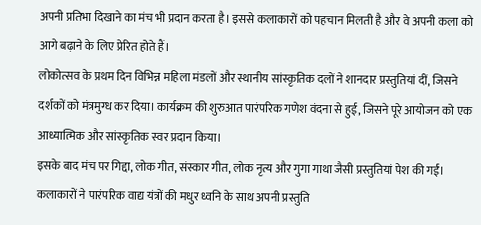अपनी प्रतिभा दिखाने का मंच भी प्रदान करता है। इससे कलाकारों को पहचान मिलती है और वे अपनी कला को आगे बढ़ाने के लिए प्रेरित होते हैं।
लोकोत्सव के प्रथम दिन विभिन्न महिला मंडलों और स्थानीय सांस्कृतिक दलों ने शानदार प्रस्तुतियां दीं, जिसने दर्शकों को मंत्रमुग्ध कर दिया। कार्यक्रम की शुरुआत पारंपरिक गणेश वंदना से हुई, जिसने पूरे आयोजन को एक आध्यात्मिक और सांस्कृतिक स्वर प्रदान किया।
इसके बाद मंच पर गिद्दा, लोक गीत, संस्कार गीत, लोक नृत्य और गुगा गाथा जैसी प्रस्तुतियां पेश की गईं। कलाकारों ने पारंपरिक वाद्य यंत्रों की मधुर ध्वनि के साथ अपनी प्रस्तुति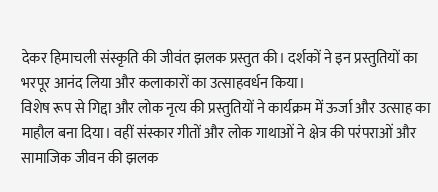देकर हिमाचली संस्कृति की जीवंत झलक प्रस्तुत की। दर्शकों ने इन प्रस्तुतियों का भरपूर आनंद लिया और कलाकारों का उत्साहवर्धन किया।
विशेष रूप से गिद्दा और लोक नृत्य की प्रस्तुतियों ने कार्यक्रम में ऊर्जा और उत्साह का माहौल बना दिया। वहीं संस्कार गीतों और लोक गाथाओं ने क्षेत्र की परंपराओं और सामाजिक जीवन की झलक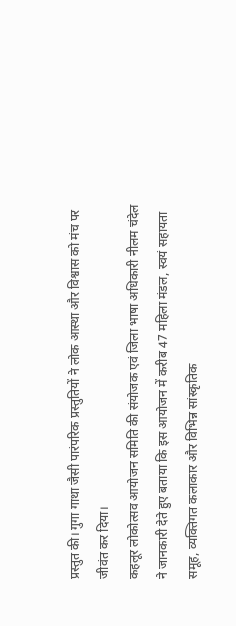प्रस्तुत की। गुगा गाथा जैसी पारंपरिक प्रस्तुतियों ने लोक आस्था और विश्वास को मंच पर जीवंत कर दिया।
कहलूर लोकोत्सव आयोजन समिति की संयोजक एवं जिला भाषा अधिकारी नीलम चंदेल ने जानकारी देते हुए बताया कि इस आयोजन में करीब 47 महिला मंडल, स्वयं सहायता समूह, व्यक्तिगत कलाकार और विभिन्न सांस्कृतिक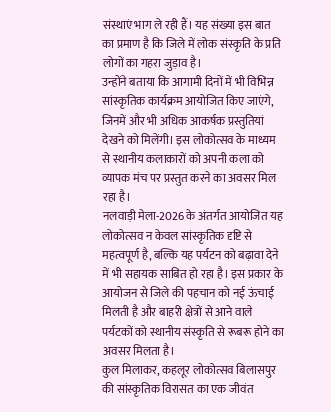संस्थाएं भाग ले रही हैं। यह संख्या इस बात का प्रमाण है कि जिले में लोक संस्कृति के प्रति लोगों का गहरा जुड़ाव है।
उन्होंने बताया कि आगामी दिनों में भी विभिन्न सांस्कृतिक कार्यक्रम आयोजित किए जाएंगे, जिनमें और भी अधिक आकर्षक प्रस्तुतियां देखने को मिलेंगी। इस लोकोत्सव के माध्यम से स्थानीय कलाकारों को अपनी कला को व्यापक मंच पर प्रस्तुत करने का अवसर मिल रहा है।
नलवाड़ी मेला-2026 के अंतर्गत आयोजित यह लोकोत्सव न केवल सांस्कृतिक दृष्टि से महत्वपूर्ण है, बल्कि यह पर्यटन को बढ़ावा देने में भी सहायक साबित हो रहा है। इस प्रकार के आयोजन से जिले की पहचान को नई ऊंचाई मिलती है और बाहरी क्षेत्रों से आने वाले पर्यटकों को स्थानीय संस्कृति से रूबरू होने का अवसर मिलता है।
कुल मिलाकर, कहलूर लोकोत्सव बिलासपुर की सांस्कृतिक विरासत का एक जीवंत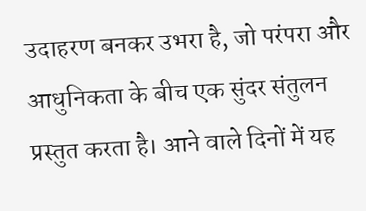उदाहरण बनकर उभरा है, जो परंपरा और आधुनिकता के बीच एक सुंदर संतुलन प्रस्तुत करता है। आने वाले दिनों में यह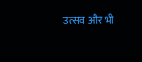उत्सव और भी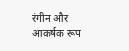रंगीन और आकर्षक रूप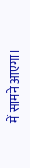में सामने आएगा।